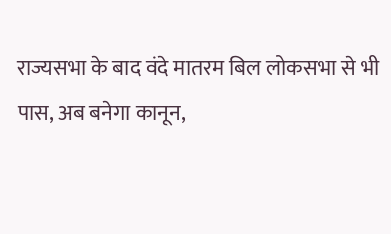राज्यसभा के बाद वंदे मातरम बिल लोकसभा से भी पास, अब बनेगा कानून,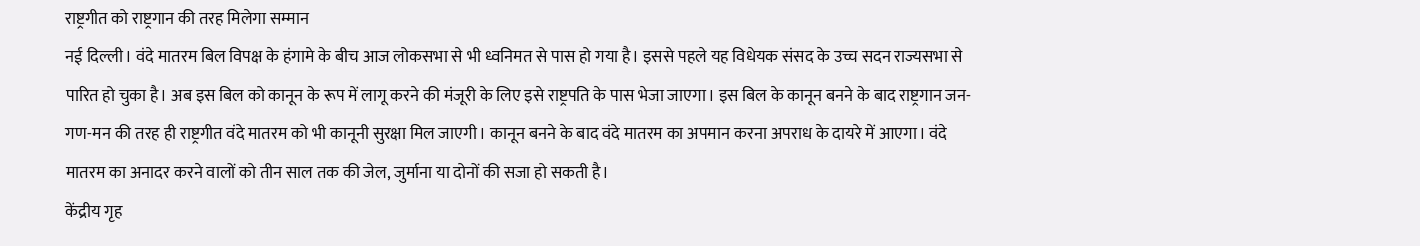राष्ट्रगीत को राष्ट्रगान की तरह मिलेगा सम्मान
नई दिल्ली। वंदे मातरम बिल विपक्ष के हंगामे के बीच आज लोकसभा से भी ध्वनिमत से पास हो गया है। इससे पहले यह विधेयक संसद के उच्च सदन राज्यसभा से पारित हो चुका है। अब इस बिल को कानून के रूप में लागू करने की मंजूरी के लिए इसे राष्ट्रपति के पास भेजा जाएगा। इस बिल के कानून बनने के बाद राष्ट्रगान जन-गण-मन की तरह ही राष्ट्रगीत वंदे मातरम को भी कानूनी सुरक्षा मिल जाएगी। कानून बनने के बाद वंदे मातरम का अपमान करना अपराध के दायरे में आएगा। वंदे मातरम का अनादर करने वालों को तीन साल तक की जेल, जुर्माना या दोनों की सजा हो सकती है।
केंद्रीय गृह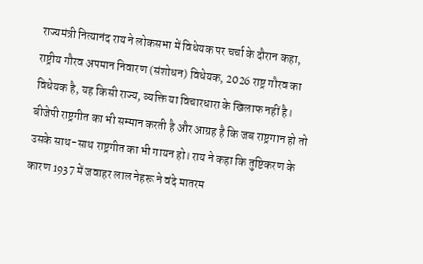राज्यमंत्री नित्यानंद राय ने लोकसभा में विधेयक पर चर्चा के दौरान कहा, राष्ट्रीय गौरव अपमान निवारण (संशोधन) विधेयक, 2026 राष्ट्र गौरव का विधेयक है, यह किसी राज्य, व्यक्ति या विचारधारा के खिलाफ नहीं है। बीजेपी राष्ट्रगीत का भी सम्मान करती है और आग्रह है कि जब राष्ट्रगान हो तो उसके साथ-साथ राष्ट्रगीत का भी गायन हो। राय ने कहा कि तुष्टिकरण के कारण 1937 में जवाहर लाल नेहरू ने वंदे मातरम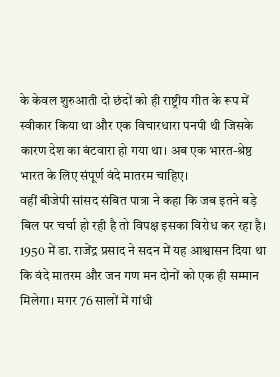के केवल शुरुआती दो छंदों को ही राष्ट्रीय गीत के रूप में स्वीकार किया था और एक विचारधारा पनपी थी जिसके कारण देश का बंटवारा हो गया था। अब एक भारत-श्रेष्ठ भारत के लिए संपूर्ण वंदे मातरम चाहिए।
वहीं बीजेपी सांसद संबित पात्रा ने कहा कि जब इतने बड़े बिल पर चर्चा हो रही है तो विपक्ष इसका विरोध कर रहा है। 1950 में डा. राजेंद्र प्रसाद ने सदन में यह आश्वासन दिया था कि वंदे मातरम और जन गण मन दोनों को एक ही सम्मान मिलेगा। मगर 76 सालों में गांधी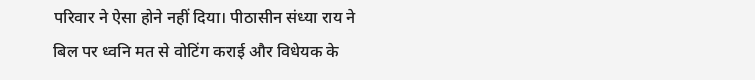परिवार ने ऐसा होने नहीं दिया। पीठासीन संध्या राय ने बिल पर ध्वनि मत से वोटिंग कराई और विधेयक के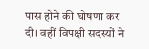पास होने की घोषणा कर दी। वहीं विपक्षी सदस्यों ने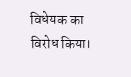विधेयक का विरोध किया।